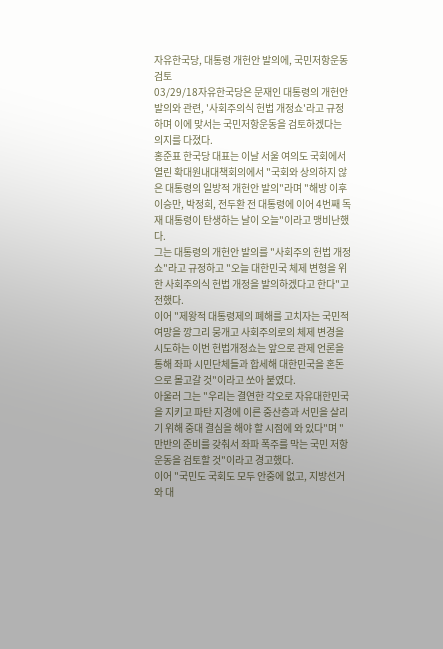자유한국당, 대통령 개헌안 발의에, 국민저항운동 검토
03/29/18자유한국당은 문재인 대통령의 개헌안 발의와 관련, '사회주의식 헌법 개정쇼'라고 규정하며 이에 맞서는 국민저항운동을 검토하겠다는 의지를 다졌다.
홍준표 한국당 대표는 이날 서울 여의도 국회에서 열린 확대원내대책회의에서 "국회와 상의하지 않은 대통령의 일방적 개헌안 발의"라며 "해방 이후 이승만, 박정희, 전두환 전 대통령에 이어 4번째 독재 대통령이 탄생하는 날이 오늘"이라고 맹비난했다.
그는 대통령의 개헌안 발의를 "사회주의 헌법 개정쇼"라고 규정하고 "오늘 대한민국 체제 변형을 위한 사회주의식 헌법 개정을 발의하겠다고 한다"고 전했다.
이어 "제왕적 대통령제의 폐해를 고치자는 국민적 여망을 깡그리 뭉개고 사회주의로의 체제 변경을 시도하는 이번 헌법개정쇼는 앞으로 관제 언론을 통해 좌파 시민단체들과 합세해 대한민국을 혼돈으로 몰고갈 것"이라고 쏘아 붙였다.
아울러 그는 "우리는 결연한 각오로 자유대한민국을 지키고 파탄 지경에 이른 중산층과 서민을 살리기 위해 중대 결심을 해야 할 시점에 와 있다"며 "만반의 준비를 갖춰서 좌파 폭주를 막는 국민 저항 운동을 검토할 것"이라고 경고했다.
이어 "국민도 국회도 모두 안중에 없고, 지방선거와 대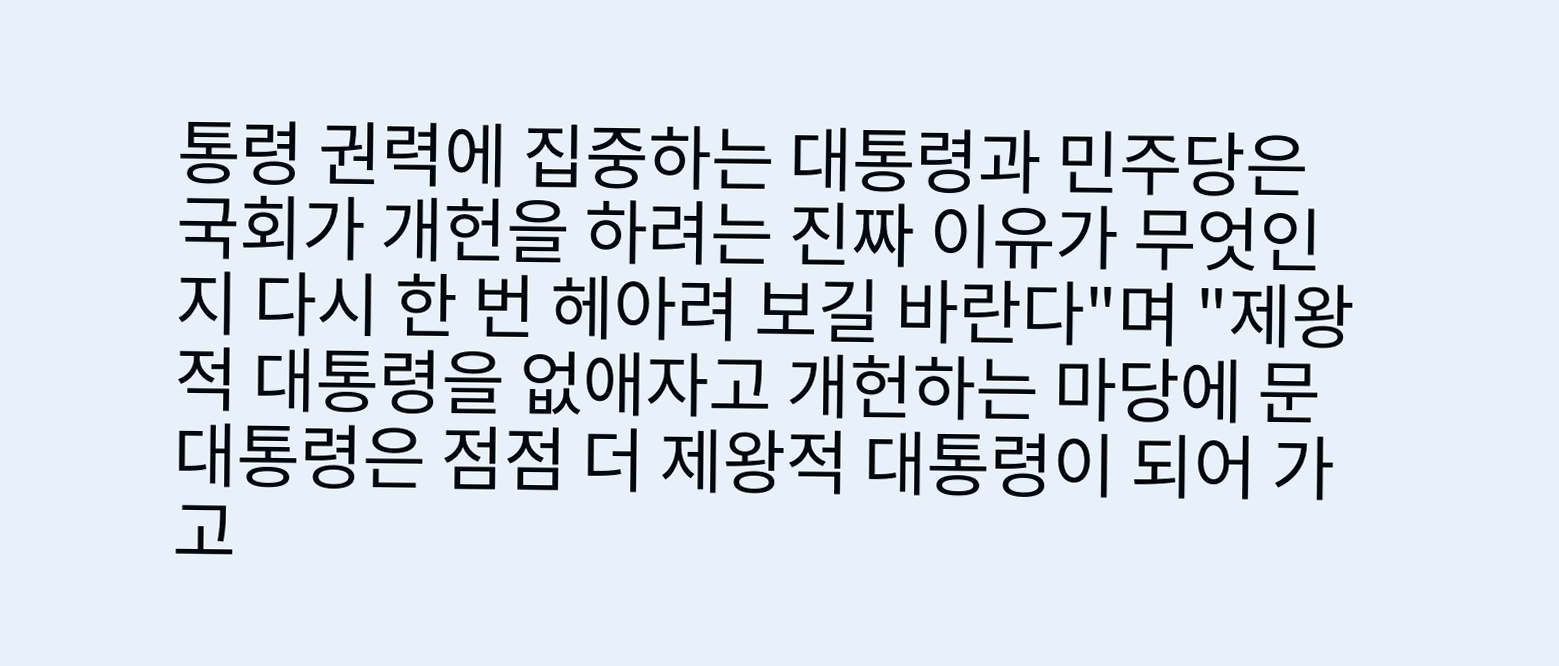통령 권력에 집중하는 대통령과 민주당은 국회가 개헌을 하려는 진짜 이유가 무엇인지 다시 한 번 헤아려 보길 바란다"며 "제왕적 대통령을 없애자고 개헌하는 마당에 문 대통령은 점점 더 제왕적 대통령이 되어 가고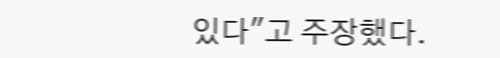있다"고 주장했다.